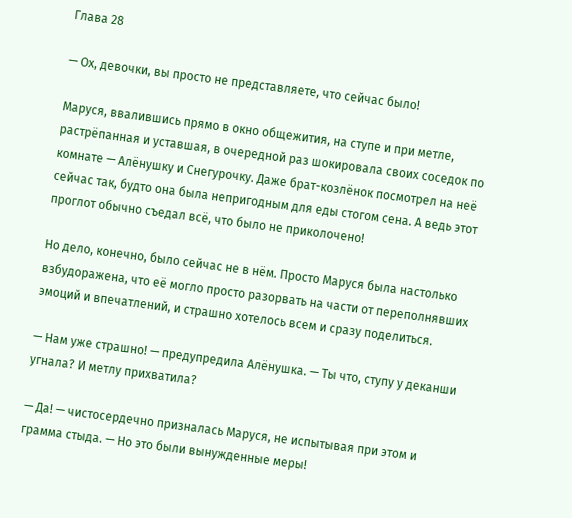Глава 28

— Ох, девочки, вы просто не представляете, что сейчас было!

Маруся, ввалившись прямо в окно общежития, на ступе и при метле, растрёпанная и уставшая, в очередной раз шокировала своих соседок по комнате — Алёнушку и Снегурочку. Даже брат-козлёнок посмотрел на неё сейчас так, будто она была непригодным для еды стогом сена. А ведь этот проглот обычно съедал всё, что было не приколочено!

Но дело, конечно, было сейчас не в нём. Просто Маруся была настолько взбудоражена, что её могло просто разорвать на части от переполнявших эмоций и впечатлений, и страшно хотелось всем и сразу поделиться.

— Нам уже страшно! — предупредила Алёнушка. — Ты что, ступу у деканши угнала? И метлу прихватила?

— Да! — чистосердечно призналась Маруся, не испытывая при этом и грамма стыда. — Но это были вынужденные меры!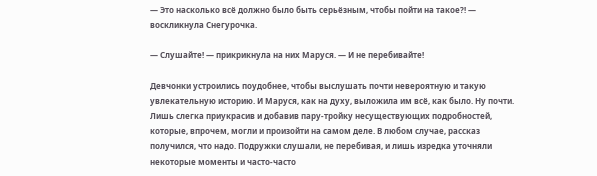— Это насколько всё должно было быть серьёзным, чтобы пойти на такое?! — воскликнула Снегурочка.

— Слушайте! — прикрикнула на них Маруся. — И не перебивайте!

Девчонки устроились поудобнее, чтобы выслушать почти невероятную и такую увлекательную историю. И Маруся, как на духу, выложила им всё, как было. Ну почти. Лишь слегка приукрасив и добавив пару-тройку несуществующих подробностей, которые, впрочем, могли и произойти на самом деле. В любом случае, рассказ получился, что надо. Подружки слушали, не перебивая, и лишь изредка уточняли некоторые моменты и часто-часто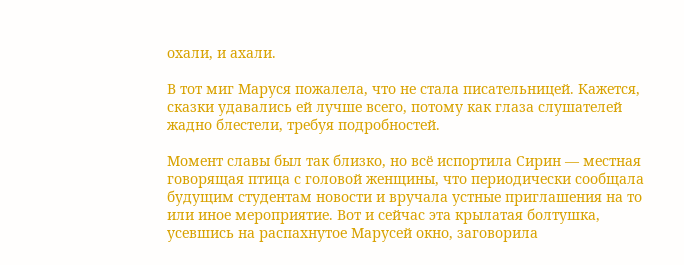охали, и ахали.

В тот миг Маруся пожалела, что не стала писательницей. Кажется, сказки удавались ей лучше всего, потому как глаза слушателей жадно блестели, требуя подробностей.

Момент славы был так близко, но всё испортила Сирин — местная говорящая птица с головой женщины, что периодически сообщала будущим студентам новости и вручала устные приглашения на то или иное мероприятие. Вот и сейчас эта крылатая болтушка, усевшись на распахнутое Марусей окно, заговорила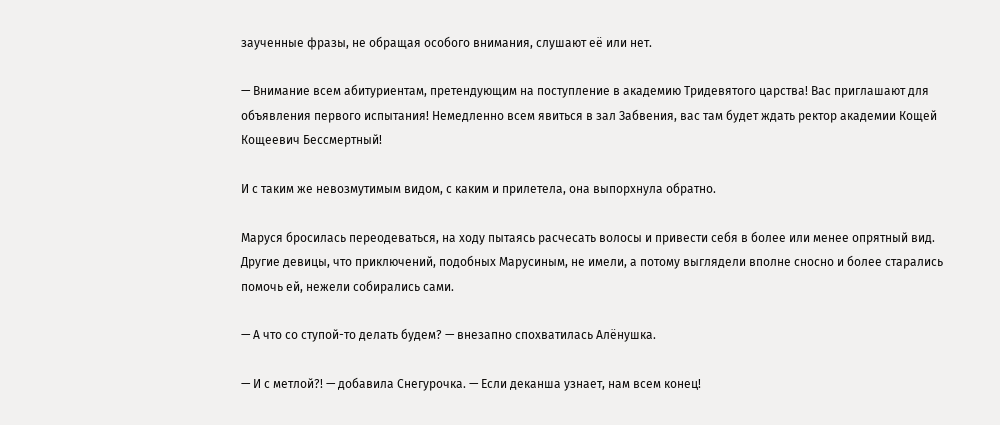заученные фразы, не обращая особого внимания, слушают её или нет.

— Внимание всем абитуриентам, претендующим на поступление в академию Тридевятого царства! Вас приглашают для объявления первого испытания! Немедленно всем явиться в зал Забвения, вас там будет ждать ректор академии Кощей Кощеевич Бессмертный!

И с таким же невозмутимым видом, с каким и прилетела, она выпорхнула обратно.

Маруся бросилась переодеваться, на ходу пытаясь расчесать волосы и привести себя в более или менее опрятный вид. Другие девицы, что приключений, подобных Марусиным, не имели, а потому выглядели вполне сносно и более старались помочь ей, нежели собирались сами.

— А что со ступой-то делать будем? — внезапно спохватилась Алёнушка.

— И с метлой?! — добавила Снегурочка. — Если деканша узнает, нам всем конец!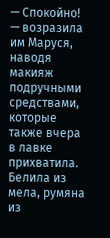— Спокойно! — возразила им Маруся, наводя макияж подручными средствами, которые также вчера в лавке прихватила. Белила из мела, румяна из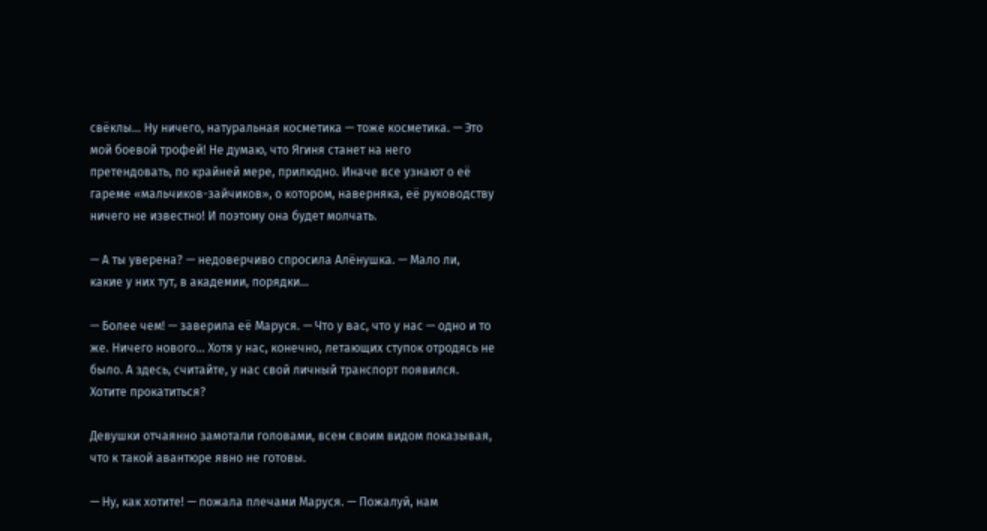свёклы… Ну ничего, натуральная косметика — тоже косметика. — Это мой боевой трофей! Не думаю, что Ягиня станет на него претендовать, по крайней мере, прилюдно. Иначе все узнают о её гареме «мальчиков-зайчиков», о котором, наверняка, её руководству ничего не известно! И поэтому она будет молчать.

— А ты уверена? — недоверчиво спросила Алёнушка. — Мало ли, какие у них тут, в академии, порядки…

— Более чем! — заверила её Маруся. — Что у вас, что у нас — одно и то же. Ничего нового… Хотя у нас, конечно, летающих ступок отродясь не было. А здесь, считайте, у нас свой личный транспорт появился. Хотите прокатиться?

Девушки отчаянно замотали головами, всем своим видом показывая, что к такой авантюре явно не готовы.

— Ну, как хотите! — пожала плечами Маруся. — Пожалуй, нам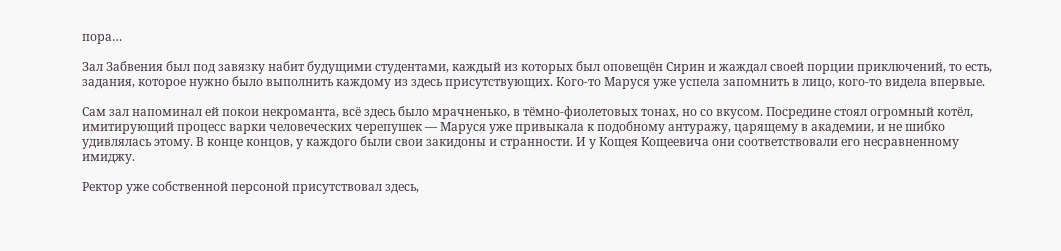пора…

Зал Забвения был под завязку набит будущими студентами, каждый из которых был оповещён Сирин и жаждал своей порции приключений, то есть, задания, которое нужно было выполнить каждому из здесь присутствующих. Кого-то Маруся уже успела запомнить в лицо, кого-то видела впервые.

Сам зал напоминал ей покои некроманта, всё здесь было мрачненько, в тёмно-фиолетовых тонах, но со вкусом. Посредине стоял огромный котёл, имитирующий процесс варки человеческих черепушек — Маруся уже привыкала к подобному антуражу, царящему в академии, и не шибко удивлялась этому. В конце концов, у каждого были свои закидоны и странности. И у Кощея Кощеевича они соответствовали его несравненному имиджу.

Ректор уже собственной персоной присутствовал здесь,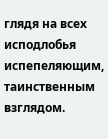глядя на всех исподлобья испепеляющим, таинственным взглядом.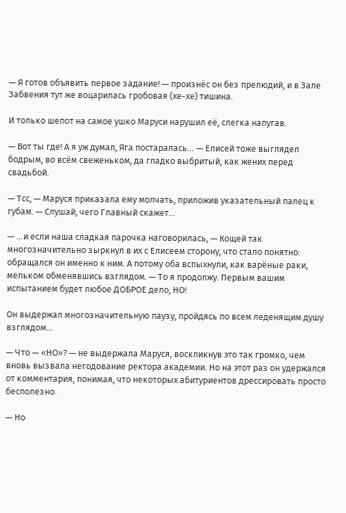— Я готов объявить первое задание! — произнёс он без прелюдий, и в Зале Забвения тут же воцарилась гробовая (хе-хе) тишина.

И только шепот на самое ушко Маруси нарушил её, слегка напугав.

— Вот ты где! А я уж думал, Яга постаралась… — Елисей тоже выглядел бодрым, во всём свеженьком, да гладко выбритый, как жених перед свадьбой.

— Тсс, — Маруся приказала ему молчать, приложив указательный палец к губам. — Слушай, чего Главный скажет…

— …и если наша сладкая парочка наговорилась, — Кощей так многозначительно зыркнул в их с Елисеем сторону, что стало понятно: обращался он именно к ним. А потому оба вспыхнули, как варёные раки, мельком обменявшись взглядом. — То я продолжу. Первым вашим испытанием будет любое ДОБРОЕ дело, НО!

Он выдержал многозначительную паузу, пройдясь по всем леденящим душу взглядом…

— Что — «НО»? — не выдержала Маруся, воскликнув это так громко, чем вновь вызвала негодование ректора академии. Но на этот раз он удержался от комментария, понимая, что некоторых абитуриентов дрессировать просто бесполезно.

— Но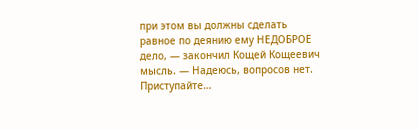при этом вы должны сделать равное по деянию ему НЕДОБРОЕ дело, — закончил Кощей Кощеевич мысль. — Надеюсь, вопросов нет. Приступайте…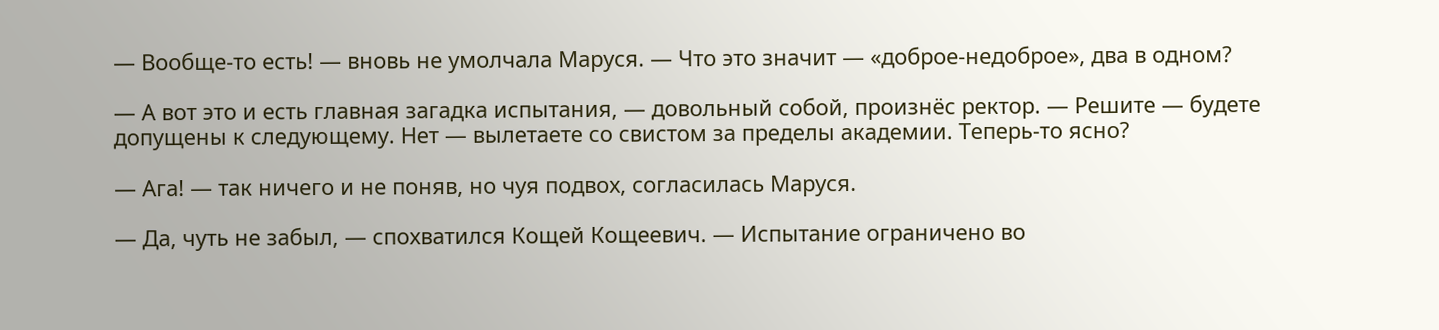— Вообще-то есть! — вновь не умолчала Маруся. — Что это значит — «доброе-недоброе», два в одном?

— А вот это и есть главная загадка испытания, — довольный собой, произнёс ректор. — Решите — будете допущены к следующему. Нет — вылетаете со свистом за пределы академии. Теперь-то ясно?

— Ага! — так ничего и не поняв, но чуя подвох, согласилась Маруся.

— Да, чуть не забыл, — спохватился Кощей Кощеевич. — Испытание ограничено во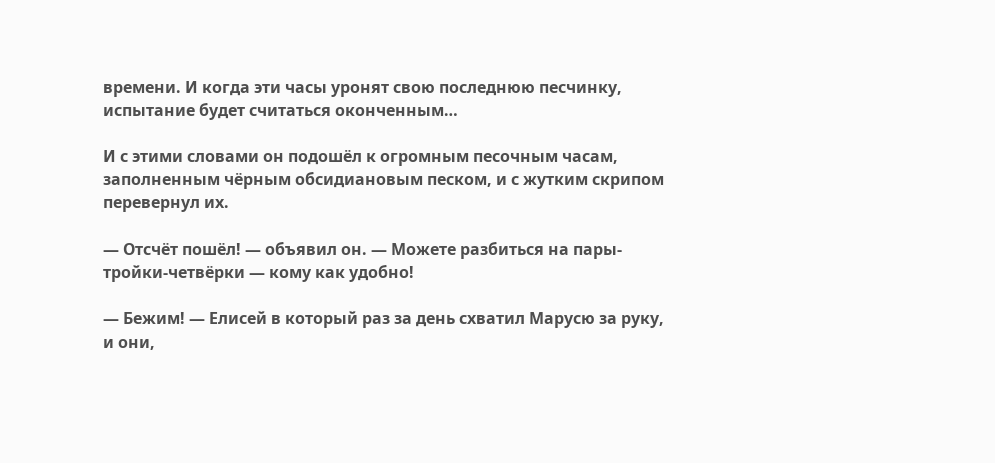времени. И когда эти часы уронят свою последнюю песчинку, испытание будет считаться оконченным…

И с этими словами он подошёл к огромным песочным часам, заполненным чёрным обсидиановым песком, и с жутким скрипом перевернул их.

— Отсчёт пошёл! — объявил он. — Можете разбиться на пары-тройки-четвёрки — кому как удобно!

— Бежим! — Елисей в который раз за день схватил Марусю за руку, и они,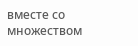вместе со множеством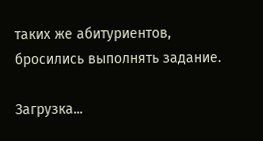таких же абитуриентов, бросились выполнять задание.

Загрузка...